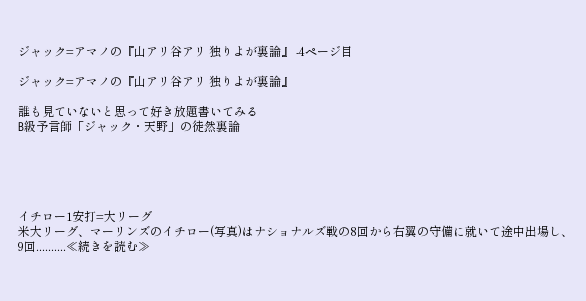ジャック=アマノの『山アリ谷アリ 独りよが裏論』 -4ページ目

ジャック=アマノの『山アリ谷アリ 独りよが裏論』

誰も見ていないと思って好き放題書いてみる
B級予言師「ジャック・天野」の徒然裏論





イチロー1安打=大リーグ
米大リーグ、マーリンズのイチロー(写真)はナショナルズ戦の8回から右翼の守備に就いて途中出場し、9回..........≪続きを読む≫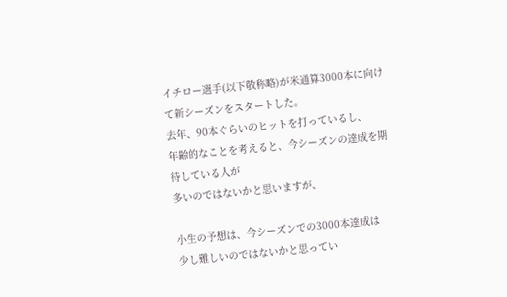イチロー選手(以下敬称略)が米通算3000本に向けて新シーズンをスタートした。
去年、90本ぐらいのヒットを打っているし、
年齢的なことを考えると、今シーズンの達成を期待している人が
多いのではないかと思いますが、

小生の予想は、今シーズンでの3000本達成は
少し難しいのではないかと思ってい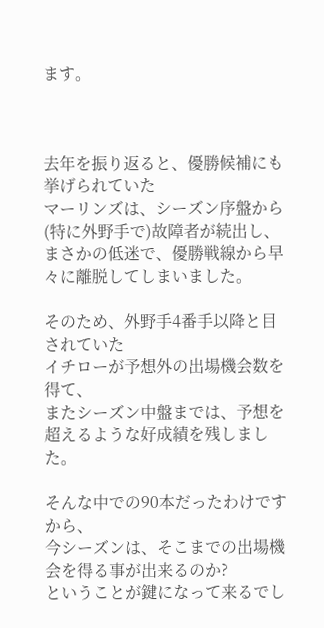ます。



去年を振り返ると、優勝候補にも挙げられていた
マーリンズは、シーズン序盤から(特に外野手で)故障者が続出し、
まさかの低迷で、優勝戦線から早々に離脱してしまいました。

そのため、外野手4番手以降と目されていた
イチローが予想外の出場機会数を得て、
またシーズン中盤までは、予想を超えるような好成績を残しました。

そんな中での90本だったわけですから、
今シーズンは、そこまでの出場機会を得る事が出来るのか?
ということが鍵になって来るでし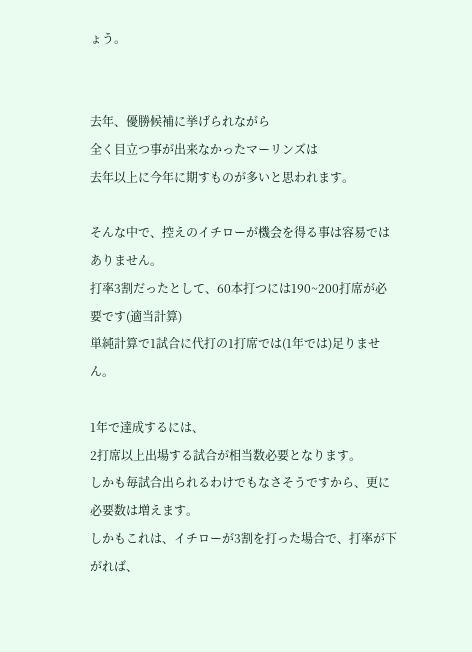ょう。


去年、優勝候補に挙げられながら
全く目立つ事が出来なかったマーリンズは
去年以上に今年に期すものが多いと思われます。

そんな中で、控えのイチローが機会を得る事は容易ではありません。
打率3割だったとして、60本打つには190~200打席が必要です(適当計算)
単純計算で1試合に代打の1打席では(1年では)足りません。

1年で達成するには、
2打席以上出場する試合が相当数必要となります。
しかも毎試合出られるわけでもなさそうですから、更に必要数は増えます。
しかもこれは、イチローが3割を打った場合で、打率が下がれば、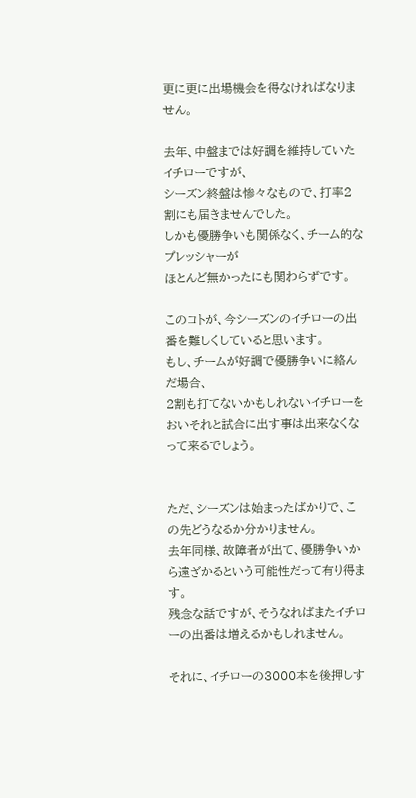更に更に出場機会を得なければなりません。

去年、中盤までは好調を維持していたイチローですが、
シーズン終盤は惨々なもので、打率2割にも届きませんでした。
しかも優勝争いも関係なく、チーム的なプレッシャーが
ほとんど無かったにも関わらずです。

このコトが、今シーズンのイチローの出番を難しくしていると思います。
もし、チームが好調で優勝争いに絡んだ場合、
2割も打てないかもしれないイチローを
おいそれと試合に出す事は出来なくなって来るでしょう。


ただ、シーズンは始まったばかりで、この先どうなるか分かりません。
去年同様、故障者が出て、優勝争いから遠ざかるという可能性だって有り得ます。
残念な話ですが、そうなればまたイチローの出番は増えるかもしれません。

それに、イチローの3000本を後押しす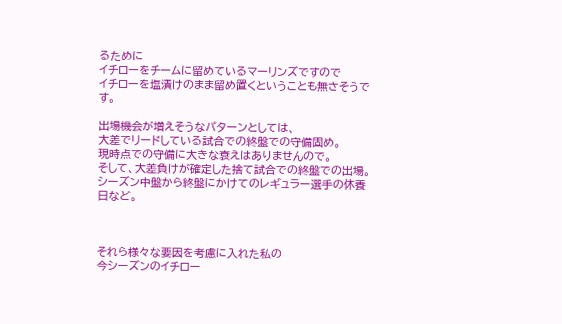るために
イチローをチームに留めているマーリンズですので
イチローを塩漬けのまま留め置くということも無さそうです。

出場機会が増えそうなパターンとしては、
大差でリードしている試合での終盤での守備固め。
現時点での守備に大きな衰えはありませんので。
そして、大差負けが確定した捨て試合での終盤での出場。
シーズン中盤から終盤にかけてのレギュラー選手の休養日など。



それら様々な要因を考慮に入れた私の
今シーズンのイチロー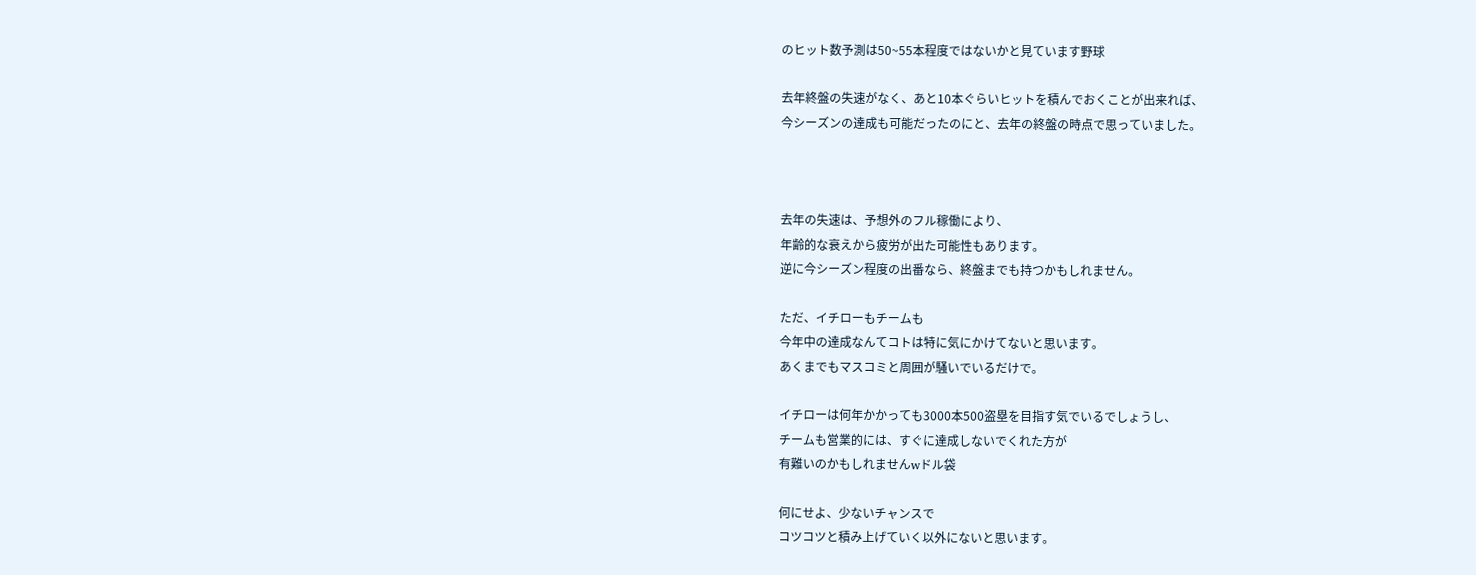のヒット数予測は50~55本程度ではないかと見ています野球

去年終盤の失速がなく、あと10本ぐらいヒットを積んでおくことが出来れば、
今シーズンの達成も可能だったのにと、去年の終盤の時点で思っていました。



去年の失速は、予想外のフル稼働により、
年齢的な衰えから疲労が出た可能性もあります。
逆に今シーズン程度の出番なら、終盤までも持つかもしれません。

ただ、イチローもチームも
今年中の達成なんてコトは特に気にかけてないと思います。
あくまでもマスコミと周囲が騒いでいるだけで。

イチローは何年かかっても3000本500盗塁を目指す気でいるでしょうし、
チームも営業的には、すぐに達成しないでくれた方が
有難いのかもしれませんwドル袋

何にせよ、少ないチャンスで
コツコツと積み上げていく以外にないと思います。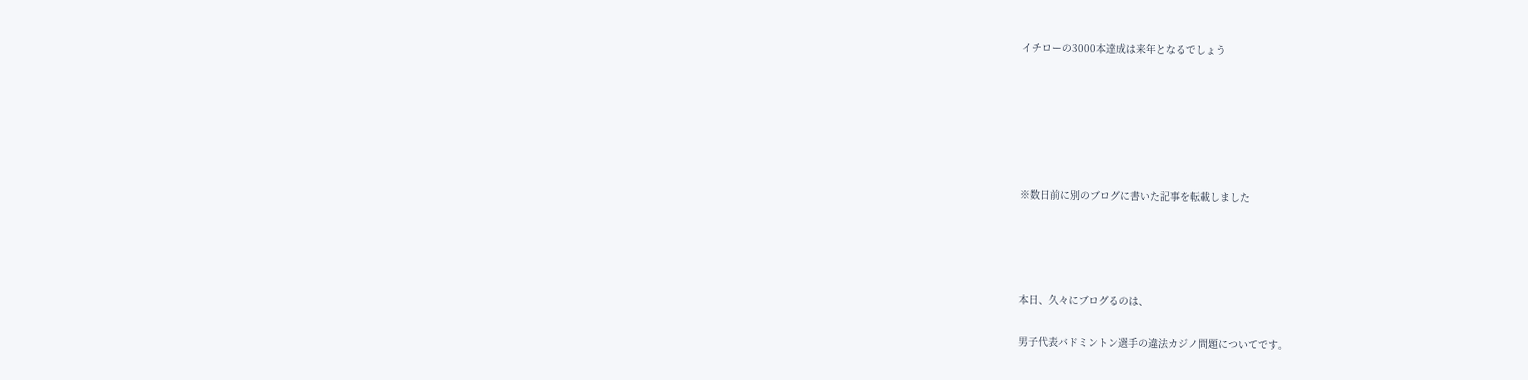イチローの3000本達成は来年となるでしょう






※数日前に別のブログに書いた記事を転載しました




本日、久々にブログるのは、

男子代表バドミントン選手の違法カジノ問題についてです。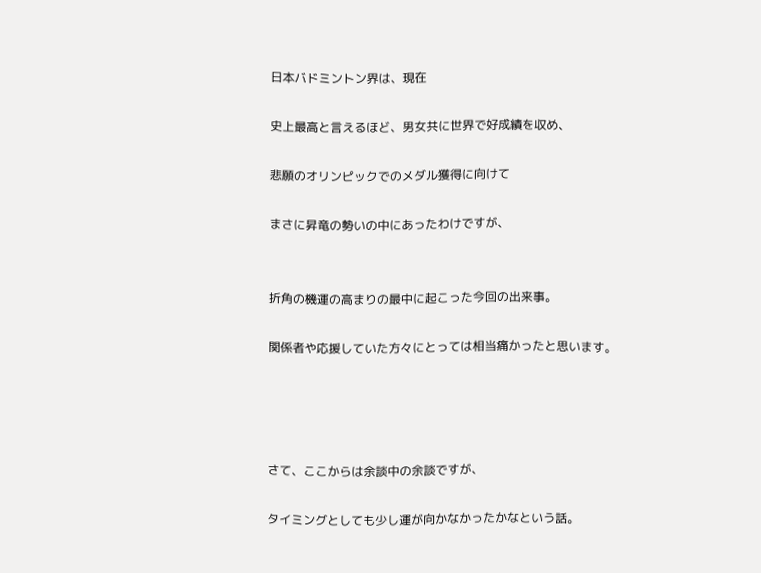日本バドミントン界は、現在

史上最高と言えるほど、男女共に世界で好成績を収め、

悲願のオリンピックでのメダル獲得に向けて

まさに昇竜の勢いの中にあったわけですが、


折角の機運の高まりの最中に起こった今回の出来事。

関係者や応援していた方々にとっては相当痛かったと思います。




さて、ここからは余談中の余談ですが、

タイミングとしても少し運が向かなかったかなという話。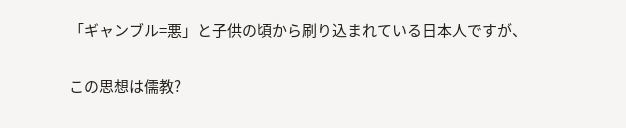「ギャンブル=悪」と子供の頃から刷り込まれている日本人ですが、

この思想は儒教?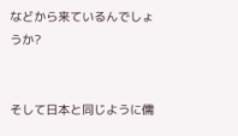などから来ているんでしょうか?


そして日本と同じように儒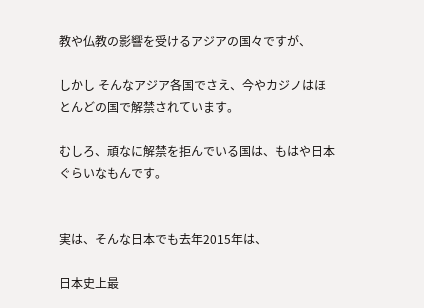教や仏教の影響を受けるアジアの国々ですが、

しかし そんなアジア各国でさえ、今やカジノはほとんどの国で解禁されています。

むしろ、頑なに解禁を拒んでいる国は、もはや日本ぐらいなもんです。


実は、そんな日本でも去年2015年は、

日本史上最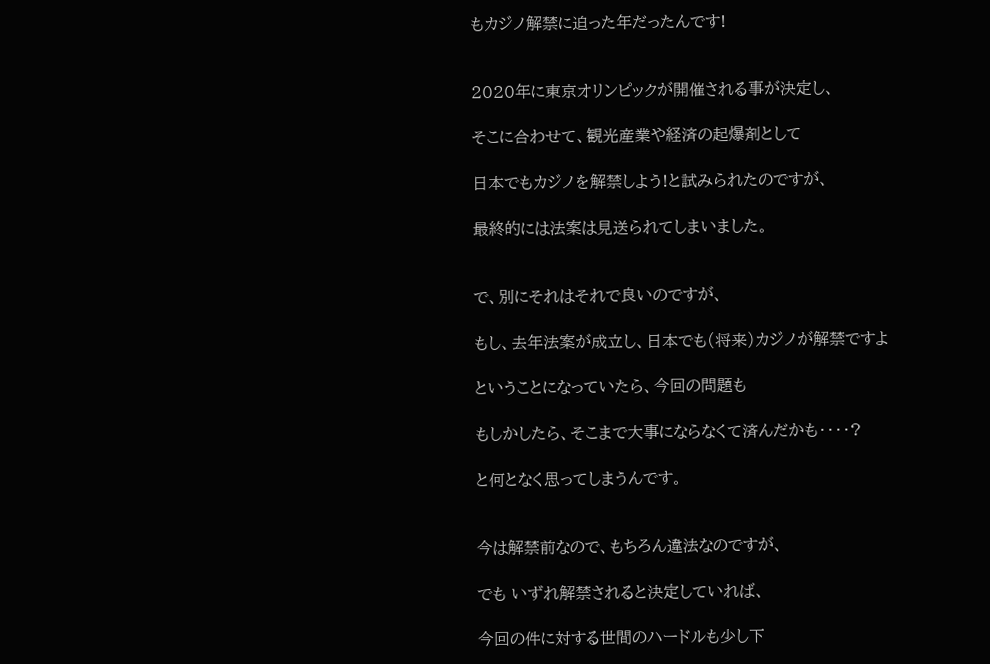もカジノ解禁に迫った年だったんです!


2020年に東京オリンピックが開催される事が決定し、

そこに合わせて、観光産業や経済の起爆剤として

日本でもカジノを解禁しよう!と試みられたのですが、

最終的には法案は見送られてしまいました。


で、別にそれはそれで良いのですが、

もし、去年法案が成立し、日本でも(将来)カジノが解禁ですよ

ということになっていたら、今回の問題も

もしかしたら、そこまで大事にならなくて済んだかも・・・・?

と何となく思ってしまうんです。


今は解禁前なので、もちろん違法なのですが、

でも いずれ解禁されると決定していれば、

今回の件に対する世間のハードルも少し下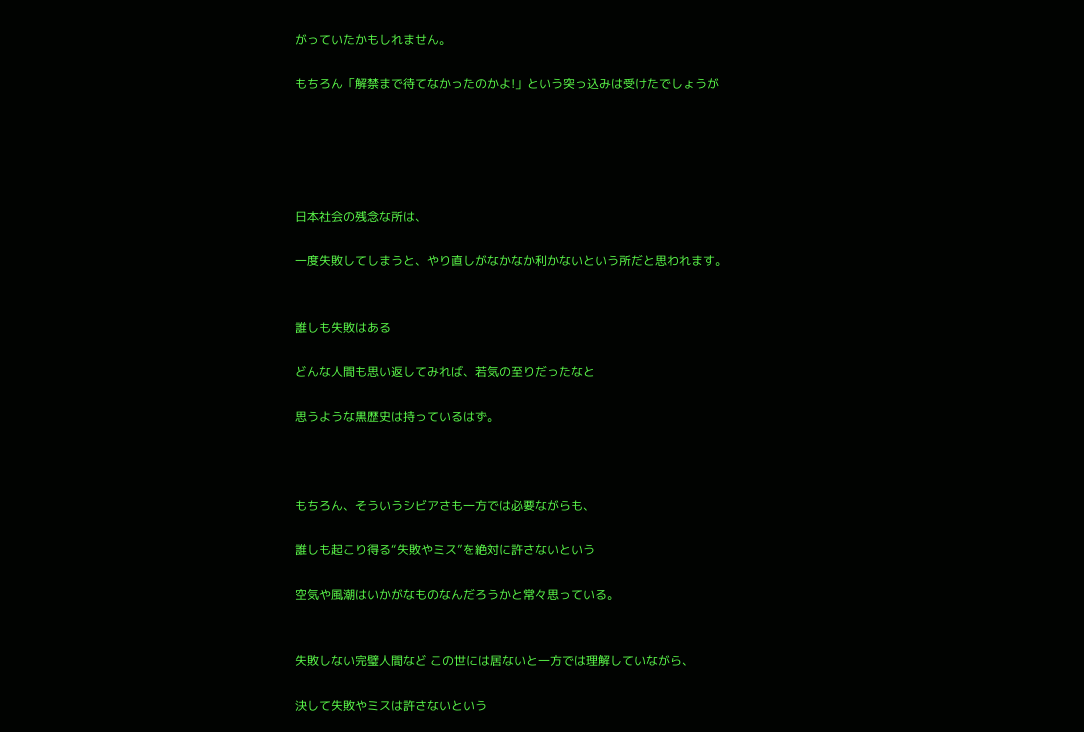がっていたかもしれません。

もちろん「解禁まで待てなかったのかよ!」という突っ込みは受けたでしょうが





日本社会の残念な所は、

一度失敗してしまうと、やり直しがなかなか利かないという所だと思われます。


誰しも失敗はある

どんな人間も思い返してみれば、若気の至りだったなと

思うような黒歴史は持っているはず。



もちろん、そういうシビアさも一方では必要ながらも、

誰しも起こり得る“失敗やミス”を絶対に許さないという

空気や風潮はいかがなものなんだろうかと常々思っている。


失敗しない完璧人間など この世には居ないと一方では理解していながら、

決して失敗やミスは許さないという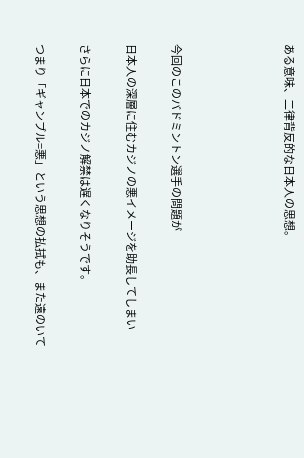ある意味、二律背反的な日本人の思想。




今回のこのバドミントン選手の問題が

日本人の深層に住むカジノの悪イメージを助長してしまい

さらに日本でのカジノ解禁は遅くなりそうです。

つまり「ギャンブル=悪」という思想の払拭も、また遠のいて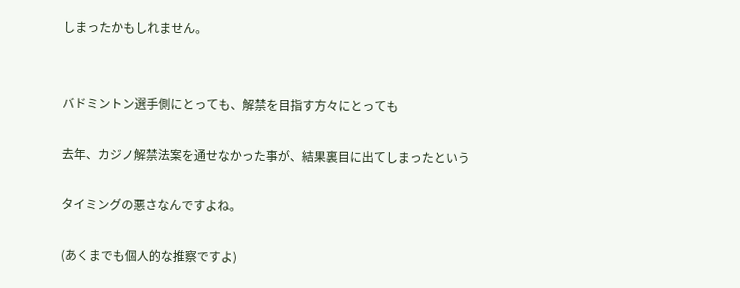しまったかもしれません。


バドミントン選手側にとっても、解禁を目指す方々にとっても

去年、カジノ解禁法案を通せなかった事が、結果裏目に出てしまったという

タイミングの悪さなんですよね。

(あくまでも個人的な推察ですよ)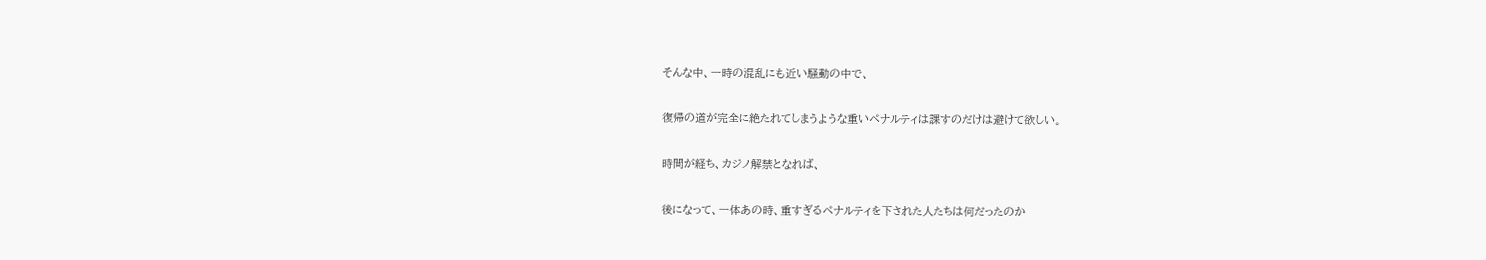そんな中、一時の混乱にも近い騒動の中で、

復帰の道が完全に絶たれてしまうような重いペナルティは課すのだけは避けて欲しい。

時間が経ち、カジノ解禁となれば、

後になって、一体あの時、重すぎるペナルティを下された人たちは何だったのか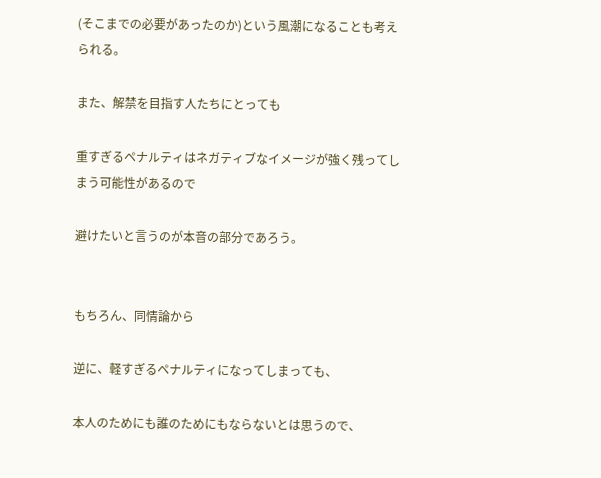(そこまでの必要があったのか)という風潮になることも考えられる。

また、解禁を目指す人たちにとっても

重すぎるペナルティはネガティブなイメージが強く残ってしまう可能性があるので

避けたいと言うのが本音の部分であろう。


もちろん、同情論から

逆に、軽すぎるペナルティになってしまっても、

本人のためにも誰のためにもならないとは思うので、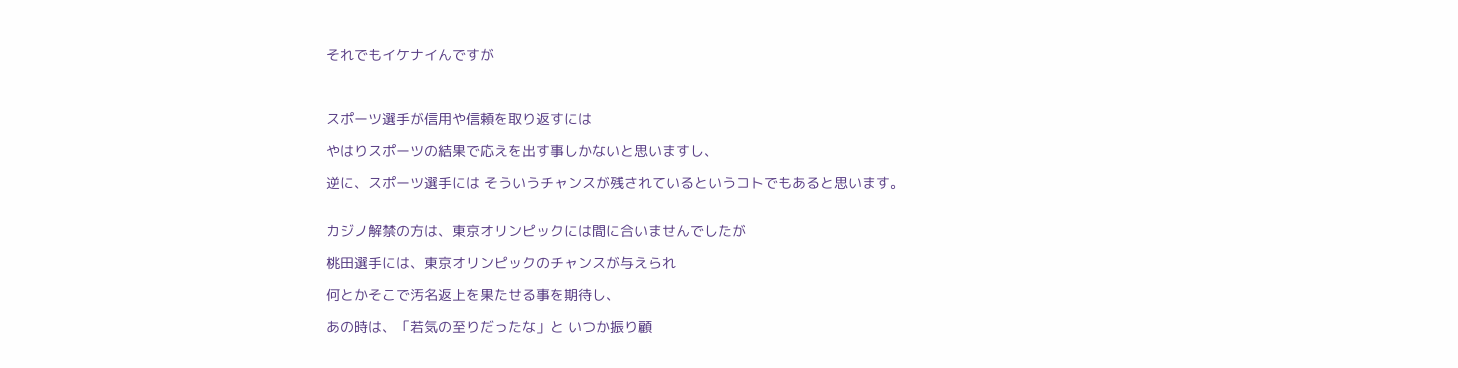それでもイケナイんですが



スポーツ選手が信用や信頼を取り返すには

やはりスポーツの結果で応えを出す事しかないと思いますし、

逆に、スポーツ選手には そういうチャンスが残されているというコトでもあると思います。


カジノ解禁の方は、東京オリンピックには間に合いませんでしたが

桃田選手には、東京オリンピックのチャンスが与えられ

何とかそこで汚名返上を果たせる事を期待し、

あの時は、「若気の至りだったな」と いつか振り顧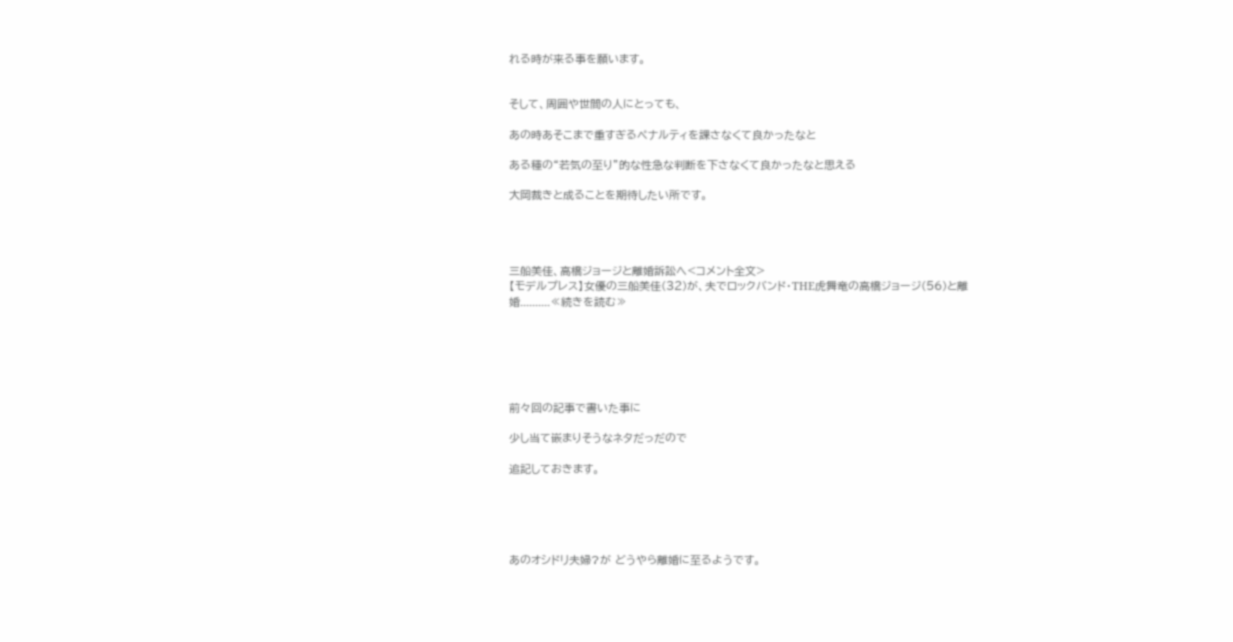れる時が来る事を願います。


そして、周囲や世間の人にとっても、

あの時あそこまで重すぎるペナルティを課さなくて良かったなと

ある種の“若気の至り”的な性急な判断を下さなくて良かったなと思える

大岡裁きと成ることを期待したい所です。




三船美佳、高橋ジョージと離婚訴訟へ<コメント全文>
【モデルプレス】女優の三船美佳(32)が、夫でロックバンド・THE虎舞竜の高橋ジョージ(56)と離婚..........≪続きを読む≫






前々回の記事で書いた事に

少し当て嵌まりそうなネタだっだので

追記しておきます。





あのオシドリ夫婦?が どうやら離婚に至るようです。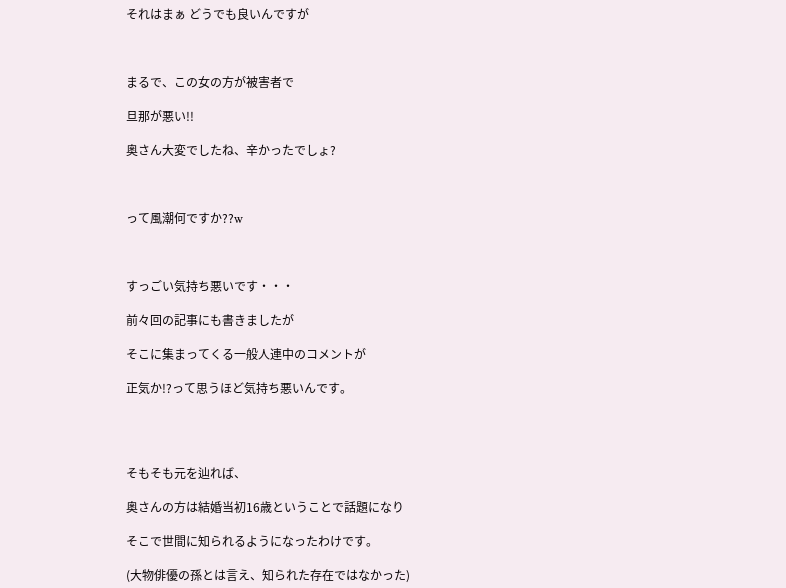それはまぁ どうでも良いんですが



まるで、この女の方が被害者で

旦那が悪い!!

奥さん大変でしたね、辛かったでしょ?



って風潮何ですか??w



すっごい気持ち悪いです・・・

前々回の記事にも書きましたが

そこに集まってくる一般人連中のコメントが

正気か!?って思うほど気持ち悪いんです。




そもそも元を辿れば、

奥さんの方は結婚当初16歳ということで話題になり

そこで世間に知られるようになったわけです。

(大物俳優の孫とは言え、知られた存在ではなかった)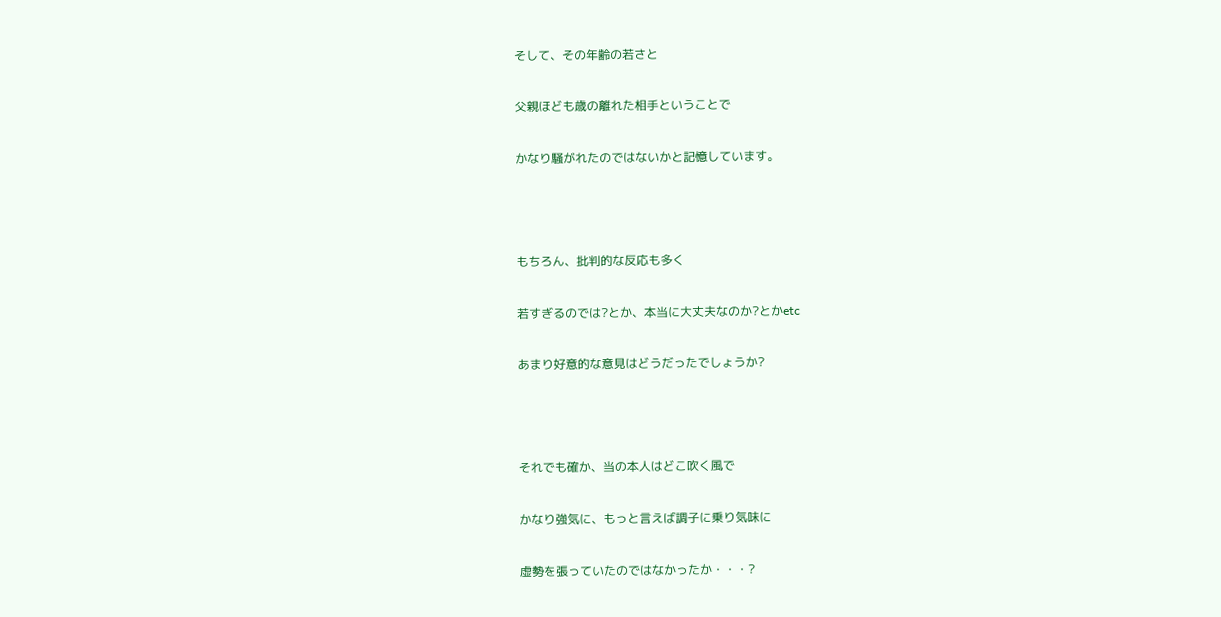そして、その年齢の若さと

父親ほども歳の離れた相手ということで

かなり騒がれたのではないかと記憶しています。



もちろん、批判的な反応も多く

若すぎるのでは?とか、本当に大丈夫なのか?とかetc

あまり好意的な意見はどうだったでしょうか?



それでも確か、当の本人はどこ吹く風で

かなり強気に、もっと言えば調子に乗り気味に

虚勢を張っていたのではなかったか・・・?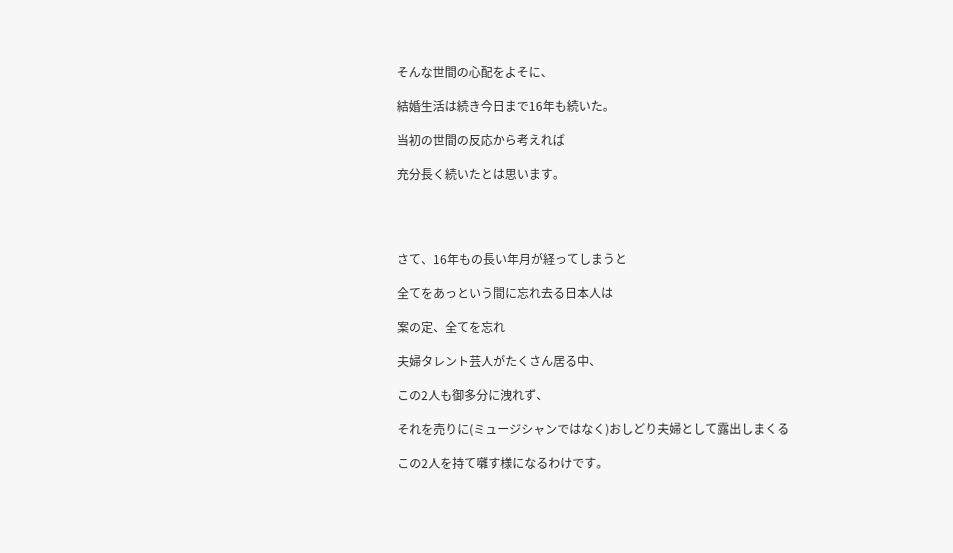そんな世間の心配をよそに、

結婚生活は続き今日まで16年も続いた。

当初の世間の反応から考えれば

充分長く続いたとは思います。




さて、16年もの長い年月が経ってしまうと

全てをあっという間に忘れ去る日本人は

案の定、全てを忘れ

夫婦タレント芸人がたくさん居る中、

この2人も御多分に洩れず、

それを売りに(ミュージシャンではなく)おしどり夫婦として露出しまくる

この2人を持て囃す様になるわけです。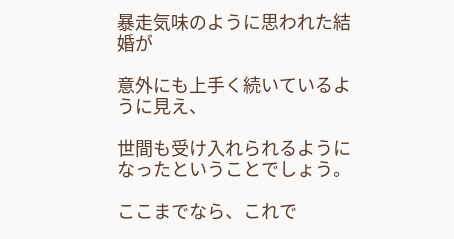暴走気味のように思われた結婚が

意外にも上手く続いているように見え、

世間も受け入れられるようになったということでしょう。

ここまでなら、これで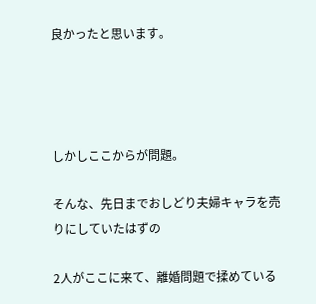良かったと思います。




しかしここからが問題。

そんな、先日までおしどり夫婦キャラを売りにしていたはずの

2人がここに来て、離婚問題で揉めている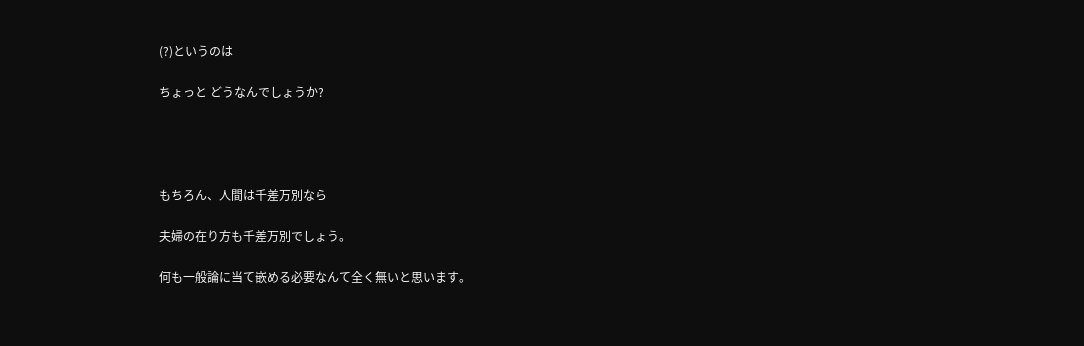(?)というのは

ちょっと どうなんでしょうか?




もちろん、人間は千差万別なら

夫婦の在り方も千差万別でしょう。

何も一般論に当て嵌める必要なんて全く無いと思います。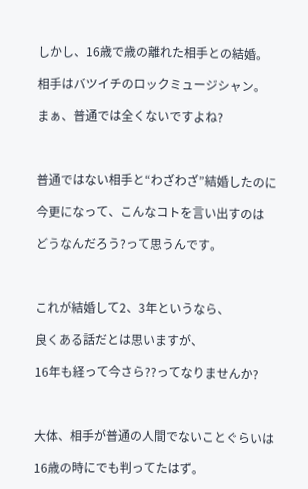しかし、16歳で歳の離れた相手との結婚。

相手はバツイチのロックミュージシャン。

まぁ、普通では全くないですよね?



普通ではない相手と“わざわざ”結婚したのに

今更になって、こんなコトを言い出すのは

どうなんだろう?って思うんです。



これが結婚して2、3年というなら、

良くある話だとは思いますが、

16年も経って今さら??ってなりませんか?



大体、相手が普通の人間でないことぐらいは

16歳の時にでも判ってたはず。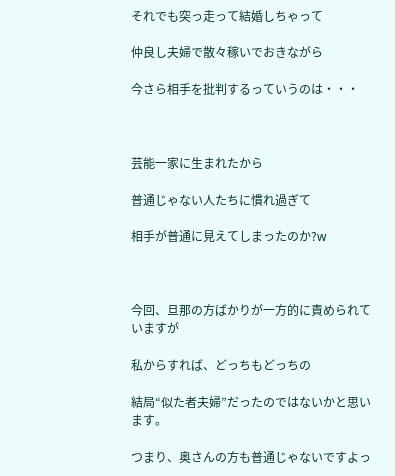それでも突っ走って結婚しちゃって

仲良し夫婦で散々稼いでおきながら

今さら相手を批判するっていうのは・・・



芸能一家に生まれたから

普通じゃない人たちに慣れ過ぎて

相手が普通に見えてしまったのか?w



今回、旦那の方ばかりが一方的に責められていますが

私からすれば、どっちもどっちの

結局“似た者夫婦”だったのではないかと思います。

つまり、奥さんの方も普通じゃないですよっ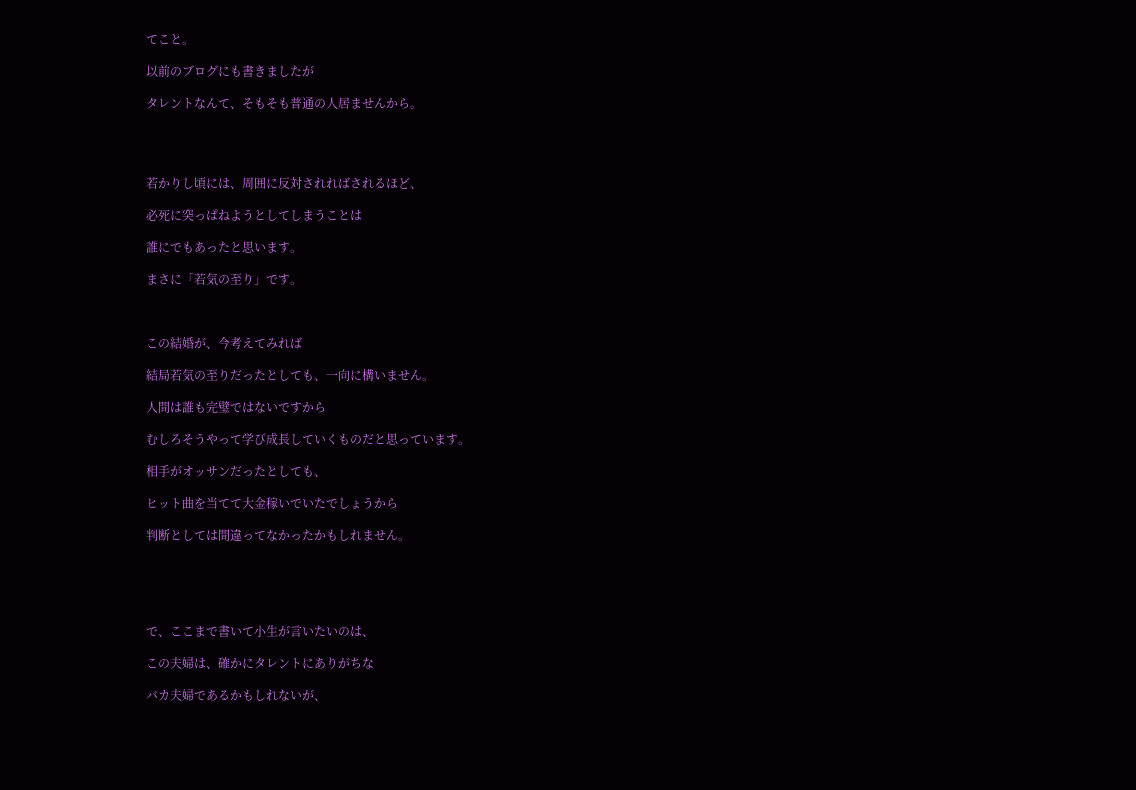てこと。

以前のブログにも書きましたが

タレントなんて、そもそも普通の人居ませんから。




若かりし頃には、周囲に反対されればされるほど、

必死に突っぱねようとしてしまうことは

誰にでもあったと思います。

まさに「若気の至り」です。



この結婚が、今考えてみれば

結局若気の至りだったとしても、一向に構いません。

人間は誰も完璧ではないですから

むしろそうやって学び成長していくものだと思っています。

相手がオッサンだったとしても、

ヒット曲を当てて大金稼いでいたでしょうから

判断としては間違ってなかったかもしれません。





で、ここまで書いて小生が言いたいのは、

この夫婦は、確かにタレントにありがちな

バカ夫婦であるかもしれないが、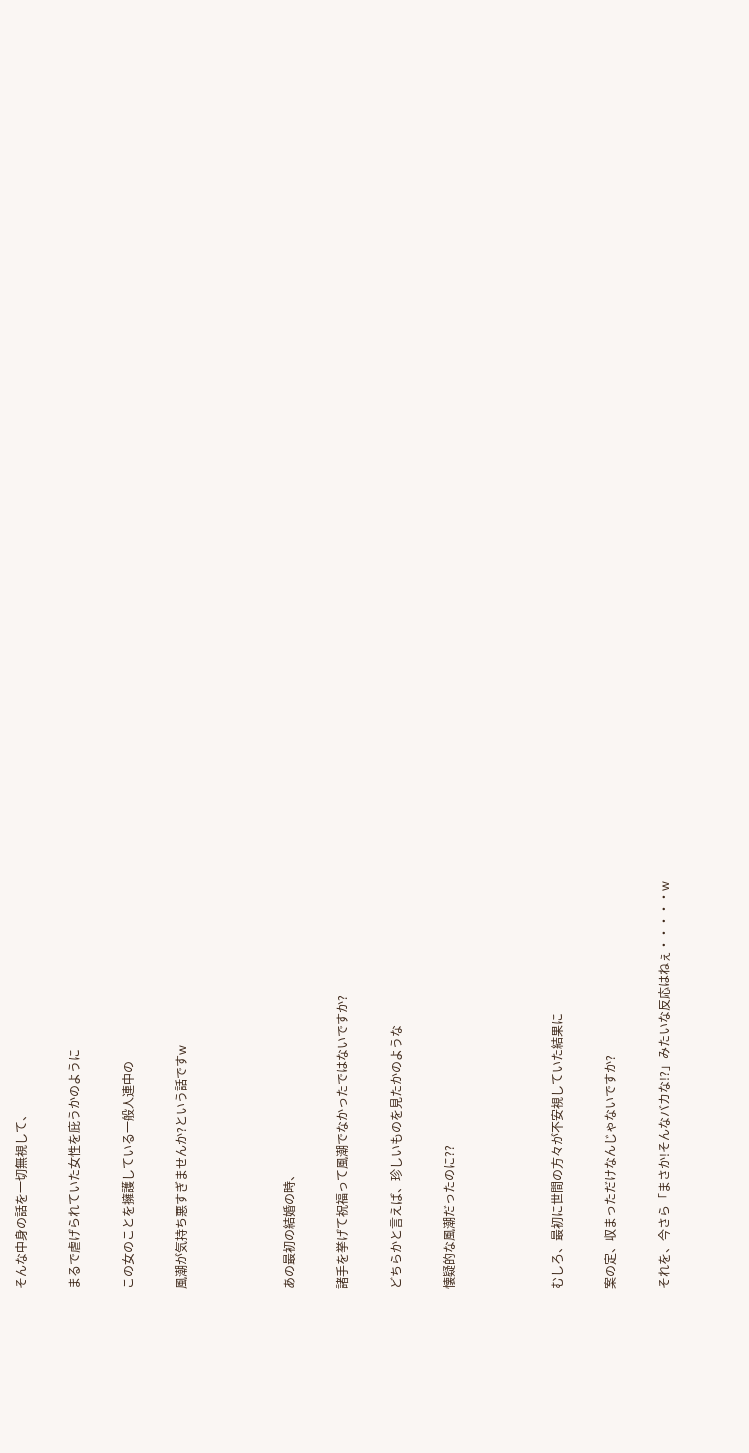そんな中身の話を一切無視して、

まるで虐げられていた女性を庇うかのように

この女のことを擁護している一般人連中の

風潮が気持ち悪すぎませんか?という話ですw



あの最初の結婚の時、

諸手を挙げて祝福って風潮でなかったではないですか?

どちらかと言えば、珍しいものを見たかのような

懐疑的な風潮だったのに??



むしろ、最初に世間の方々が不安視していた結果に

案の定、収まっただけなんじゃないですか?

それを、今さら「まさか!そんなバカな!?」みたいな反応はねぇ・・・・・w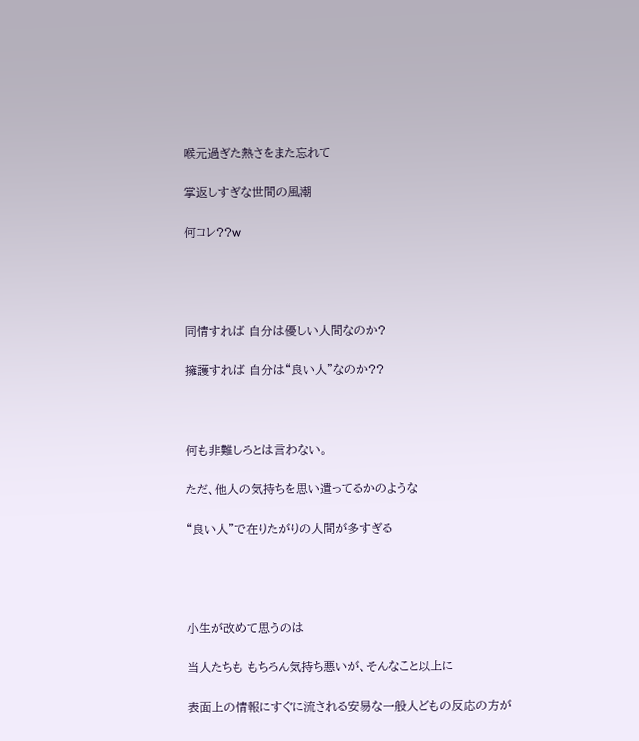喉元過ぎた熱さをまた忘れて

掌返しすぎな世間の風潮

何コレ??w




同情すれば 自分は優しい人間なのか?

擁護すれば 自分は“良い人”なのか??



何も非難しろとは言わない。

ただ、他人の気持ちを思い遣ってるかのような

“良い人”で在りたがりの人間が多すぎる




小生が改めて思うのは

当人たちも もちろん気持ち悪いが、そんなこと以上に

表面上の情報にすぐに流される安易な一般人どもの反応の方が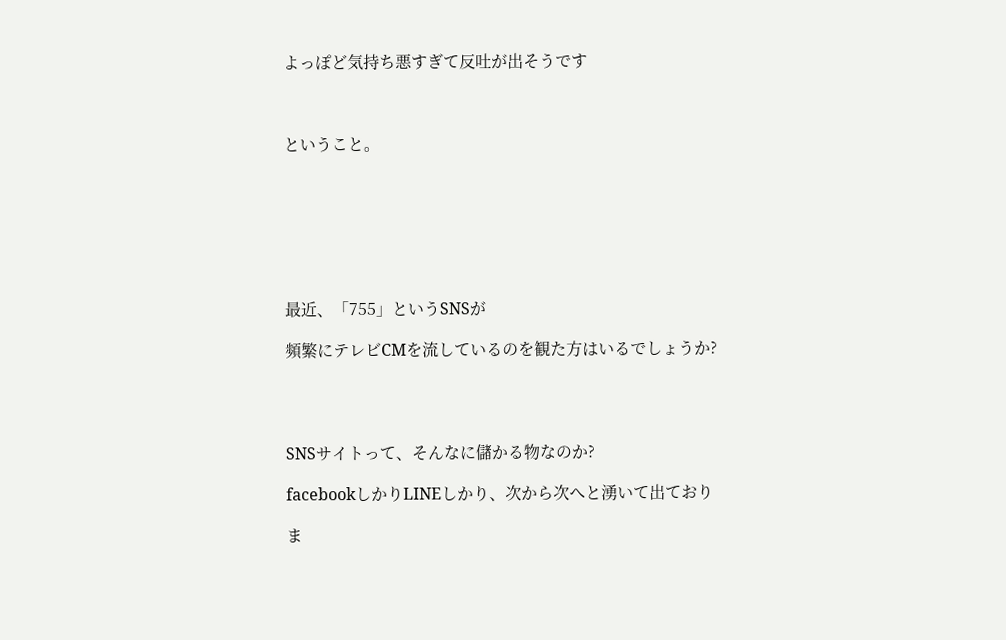よっぽど気持ち悪すぎて反吐が出そうです



ということ。







最近、「755」というSNSが

頻繁にテレビCMを流しているのを観た方はいるでしょうか?




SNSサイトって、そんなに儲かる物なのか?

facebookしかりLINEしかり、次から次へと湧いて出ており

ま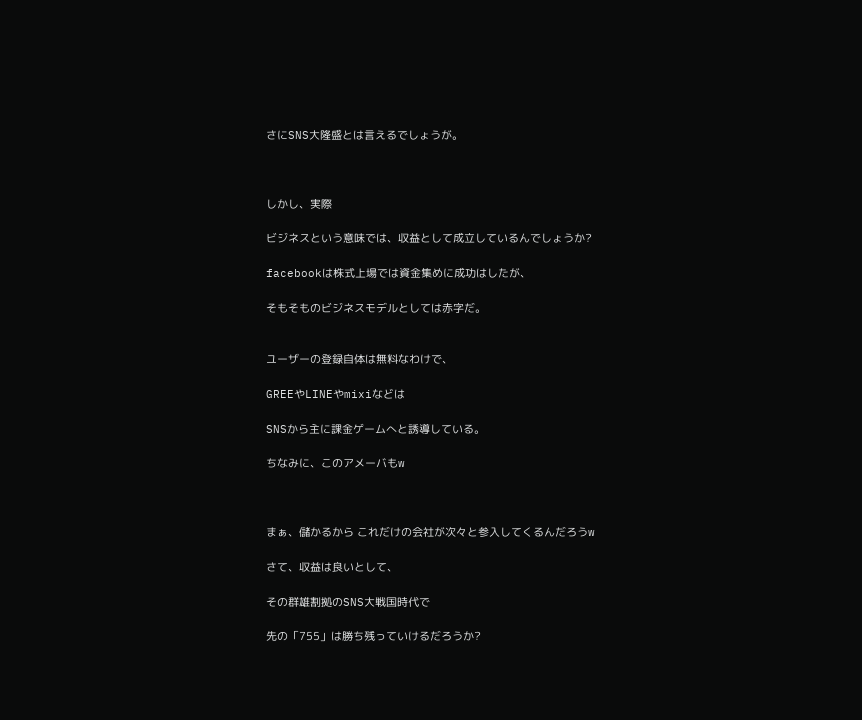さにSNS大隆盛とは言えるでしょうが。



しかし、実際

ビジネスという意味では、収益として成立しているんでしょうか?

facebookは株式上場では資金集めに成功はしたが、

そもそものビジネスモデルとしては赤字だ。


ユーザーの登録自体は無料なわけで、

GREEやLINEやmixiなどは

SNSから主に課金ゲームへと誘導している。

ちなみに、このアメーバもw



まぁ、儲かるから これだけの会社が次々と参入してくるんだろうw

さて、収益は良いとして、

その群雄割拠のSNS大戦国時代で

先の「755」は勝ち残っていけるだろうか?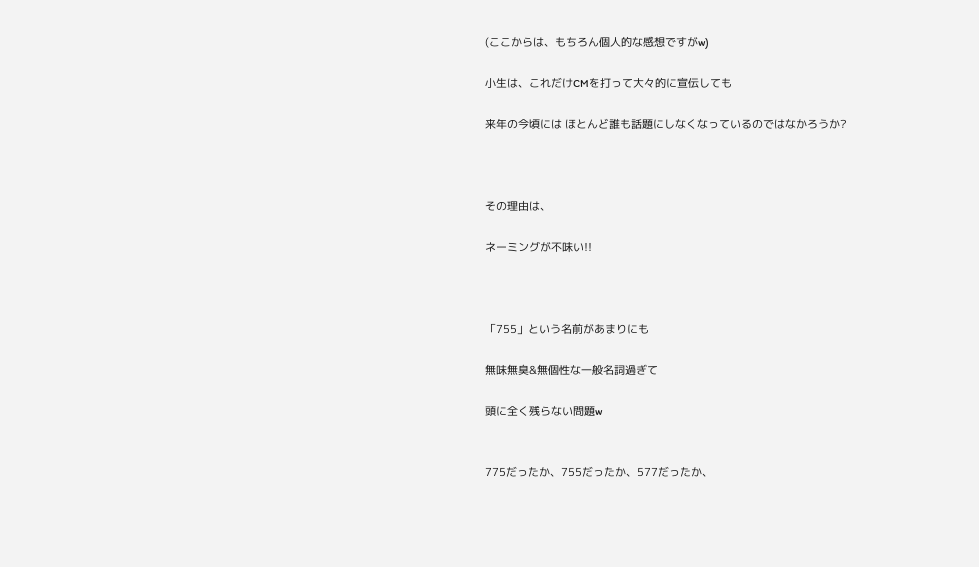(ここからは、もちろん個人的な感想ですがw)

小生は、これだけCMを打って大々的に宣伝しても

来年の今頃には ほとんど誰も話題にしなくなっているのではなかろうか?



その理由は、

ネーミングが不味い!!



「755」という名前があまりにも

無味無臭&無個性な一般名詞過ぎて

頭に全く残らない問題w


775だったか、755だったか、577だったか、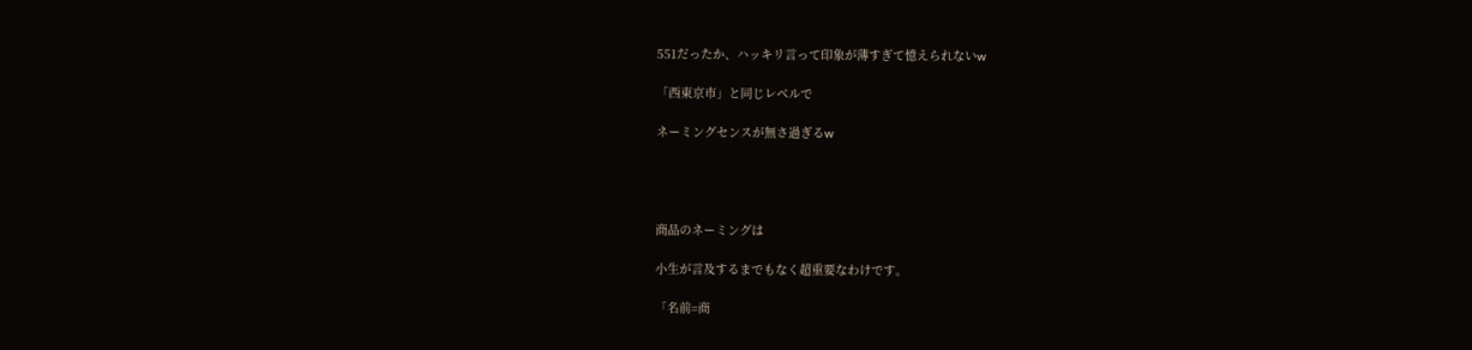551だったか、ハッキリ言って印象が薄すぎて憶えられないw

「西東京市」と同じレベルで

ネーミングセンスが無さ過ぎるw




商品のネーミングは

小生が言及するまでもなく超重要なわけです。

「名前=商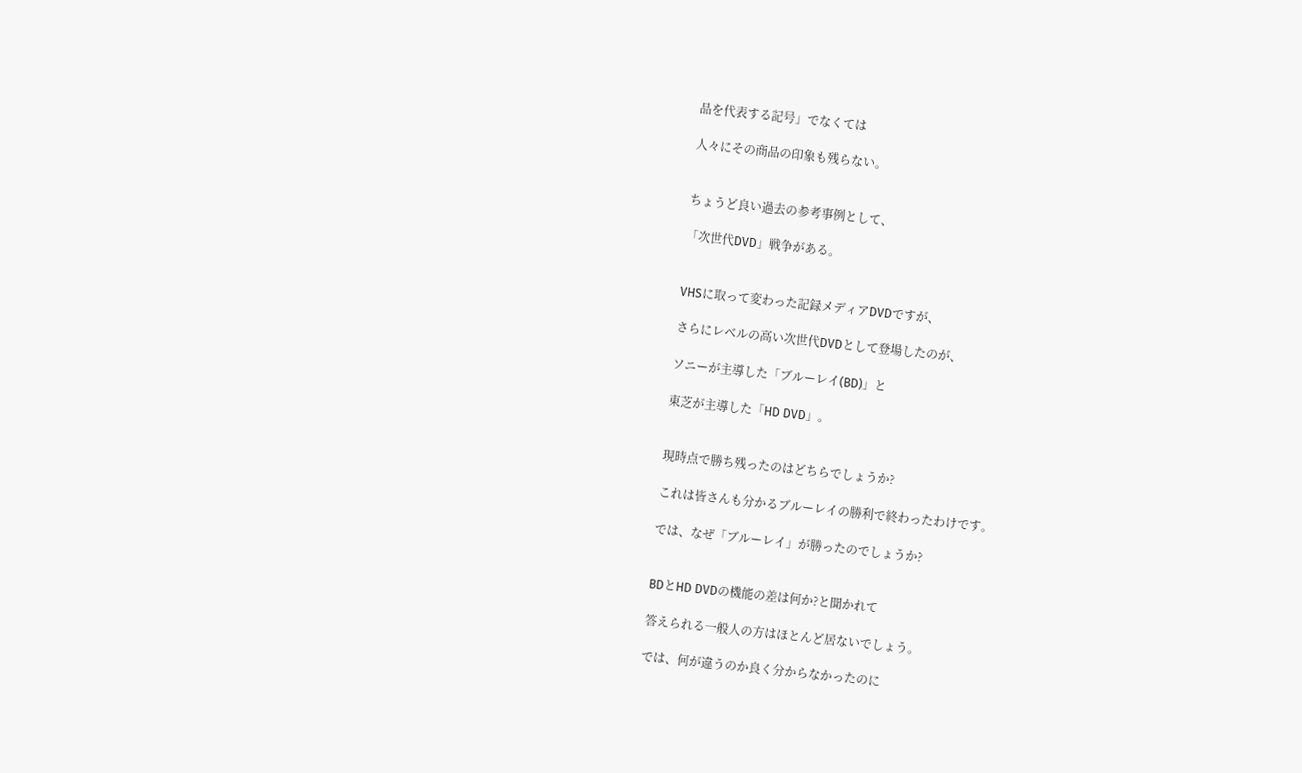品を代表する記号」でなくては

人々にその商品の印象も残らない。


ちょうど良い過去の参考事例として、

「次世代DVD」戦争がある。


VHSに取って変わった記録メディアDVDですが、

さらにレベルの高い次世代DVDとして登場したのが、

ソニーが主導した「ブルーレイ(BD)」と

東芝が主導した「HD DVD」。


現時点で勝ち残ったのはどちらでしょうか?

これは皆さんも分かるブルーレイの勝利で終わったわけです。

では、なぜ「ブルーレイ」が勝ったのでしょうか?


BDとHD DVDの機能の差は何か?と聞かれて

答えられる一般人の方はほとんど居ないでしょう。

では、何が違うのか良く分からなかったのに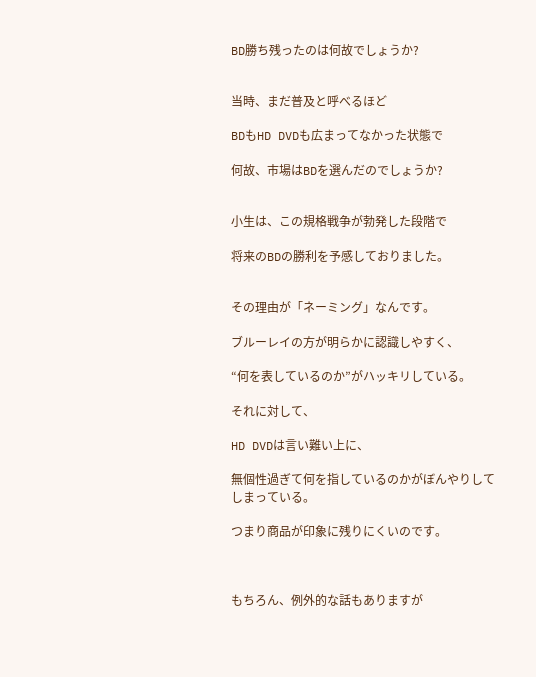BD勝ち残ったのは何故でしょうか?


当時、まだ普及と呼べるほど

BDもHD DVDも広まってなかった状態で

何故、市場はBDを選んだのでしょうか?


小生は、この規格戦争が勃発した段階で

将来のBDの勝利を予感しておりました。


その理由が「ネーミング」なんです。

ブルーレイの方が明らかに認識しやすく、

“何を表しているのか”がハッキリしている。

それに対して、

HD DVDは言い難い上に、

無個性過ぎて何を指しているのかがぼんやりしてしまっている。

つまり商品が印象に残りにくいのです。



もちろん、例外的な話もありますが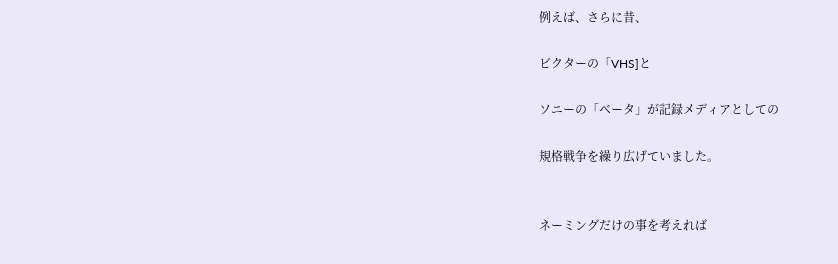例えば、さらに昔、

ビクターの「VHS]と

ソニーの「ベータ」が記録メディアとしての

規格戦争を繰り広げていました。


ネーミングだけの事を考えれば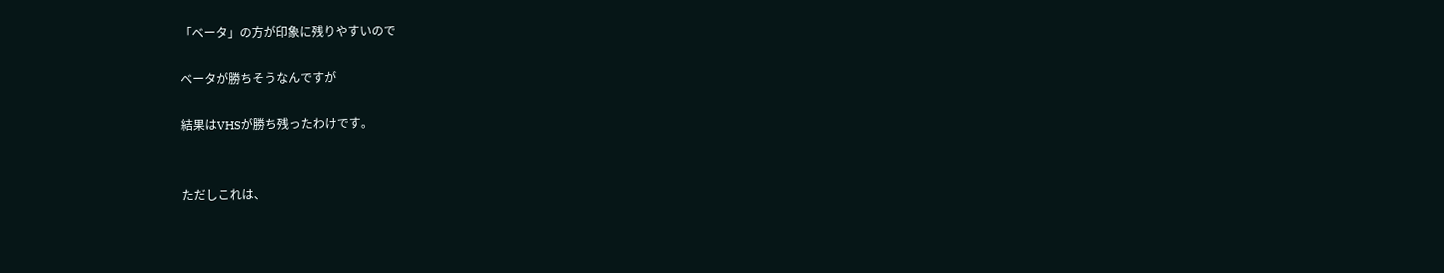「ベータ」の方が印象に残りやすいので

ベータが勝ちそうなんですが

結果はVHSが勝ち残ったわけです。


ただしこれは、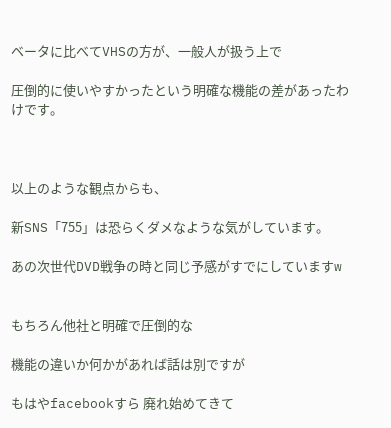ベータに比べてVHSの方が、一般人が扱う上で

圧倒的に使いやすかったという明確な機能の差があったわけです。



以上のような観点からも、

新SNS「755」は恐らくダメなような気がしています。

あの次世代DVD戦争の時と同じ予感がすでにしていますw


もちろん他社と明確で圧倒的な

機能の違いか何かがあれば話は別ですが

もはやfacebookすら 廃れ始めてきて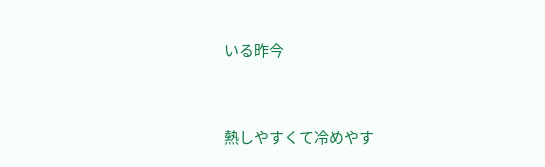いる昨今


熱しやすくて冷めやす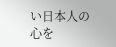い日本人の心を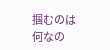掴むのは何なの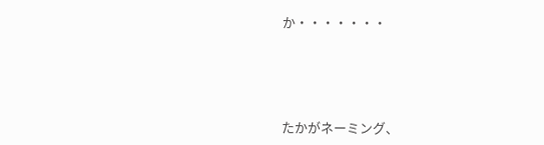か・・・・・・・






たかがネーミング、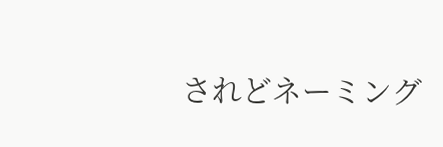されどネーミング